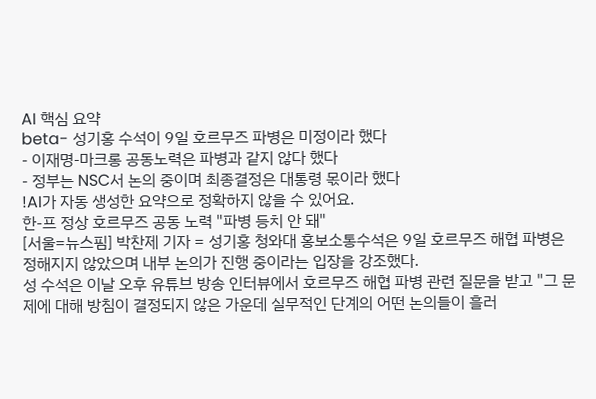AI 핵심 요약
beta- 성기홍 수석이 9일 호르무즈 파병은 미정이라 했다
- 이재명-마크롱 공동노력은 파병과 같지 않다 했다
- 정부는 NSC서 논의 중이며 최종결정은 대통령 몫이라 했다
!AI가 자동 생성한 요약으로 정확하지 않을 수 있어요.
한-프 정상 호르무즈 공동 노력 "파병 등치 안 돼"
[서울=뉴스핌] 박찬제 기자 = 성기홍 청와대 홍보소통수석은 9일 호르무즈 해협 파병은 정해지지 않았으며 내부 논의가 진행 중이라는 입장을 강조했다.
성 수석은 이날 오후 유튜브 방송 인터뷰에서 호르무즈 해협 파병 관련 질문을 받고 "그 문제에 대해 방침이 결정되지 않은 가운데 실무적인 단계의 어떤 논의들이 흘러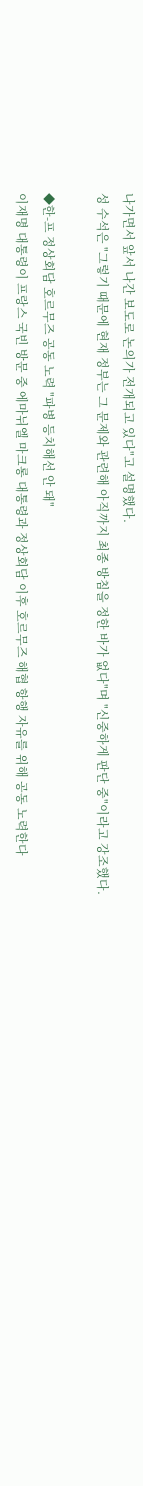나가면서 앞서 나간 보도로 논의가 전개되고 있다"고 설명했다.
성 수석은 "그렇기 때문에 현재 정부는 그 문제와 관련해 아직까지 최종 방침을 정한 바가 없다"며 "신중하게 판단 중"이라고 강조했다.

◆한-프 정상회담 호르무즈 공동 노력 "파병 등치해선 안 돼"
이재명 대통령이 프랑스 국빈 방문 중 에마뉘엘 마크롱 대통령과 정상회담 이후 호르무즈 해협 항행 자유를 위해 공동 노력한다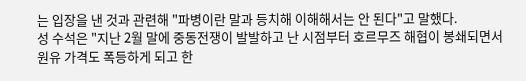는 입장을 낸 것과 관련해 "파병이란 말과 등치해 이해해서는 안 된다"고 말했다.
성 수석은 "지난 2월 말에 중동전쟁이 발발하고 난 시점부터 호르무즈 해협이 봉쇄되면서 원유 가격도 폭등하게 되고 한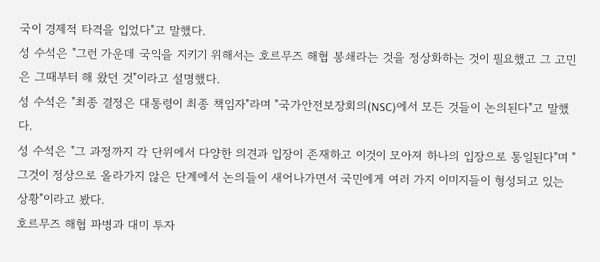국이 경제적 타격을 입었다"고 말했다.
성 수석은 "그런 가운데 국익을 지키기 위해서는 호르무즈 해협 봉쇄라는 것을 정상화하는 것이 필요했고 그 고민은 그때부터 해 왔던 것"이라고 설명했다.
성 수석은 "최종 결정은 대통령이 최종 책임자"라며 "국가안전보장회의(NSC)에서 모든 것들이 논의된다"고 말했다.
성 수석은 "그 과정까지 각 단위에서 다양한 의견과 입장이 존재하고 이것이 모아져 하나의 입장으로 통일된다"며 "그것이 정상으로 올라가지 않은 단계에서 논의들이 새어나가면서 국민에게 여러 가지 이미지들이 형성되고 있는 상황"이라고 봤다.
호르무즈 해협 파병과 대미 투자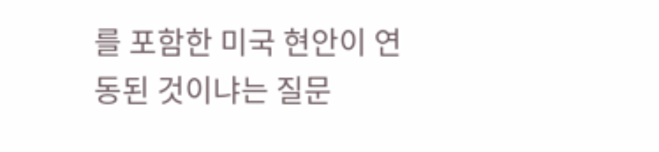를 포함한 미국 현안이 연동된 것이냐는 질문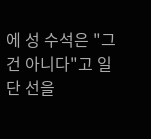에 성 수석은 "그건 아니다"고 일단 선을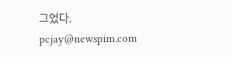그었다.
pcjay@newspim.com